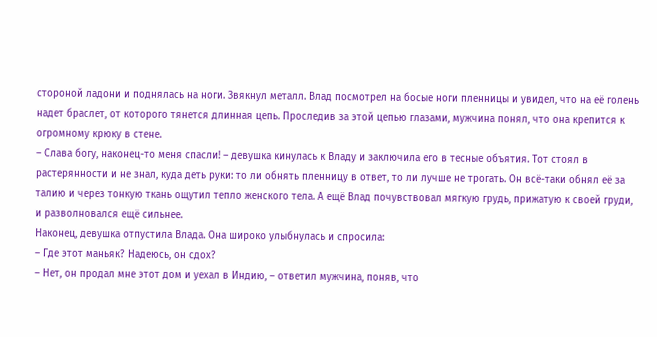стороной ладони и поднялась на ноги. Звякнул металл. Влад посмотрел на босые ноги пленницы и увидел, что на её голень надет браслет, от которого тянется длинная цепь. Проследив за этой цепью глазами, мужчина понял, что она крепится к огромному крюку в стене.
– Слава богу, наконец-то меня спасли! – девушка кинулась к Владу и заключила его в тесные объятия. Тот стоял в растерянности и не знал, куда деть руки: то ли обнять пленницу в ответ, то ли лучше не трогать. Он всё-таки обнял её за талию и через тонкую ткань ощутил тепло женского тела. А ещё Влад почувствовал мягкую грудь, прижатую к своей груди, и разволновался ещё сильнее.
Наконец, девушка отпустила Влада. Она широко улыбнулась и спросила:
– Где этот маньяк? Надеюсь, он сдох?
– Нет, он продал мне этот дом и уехал в Индию, – ответил мужчина, поняв, что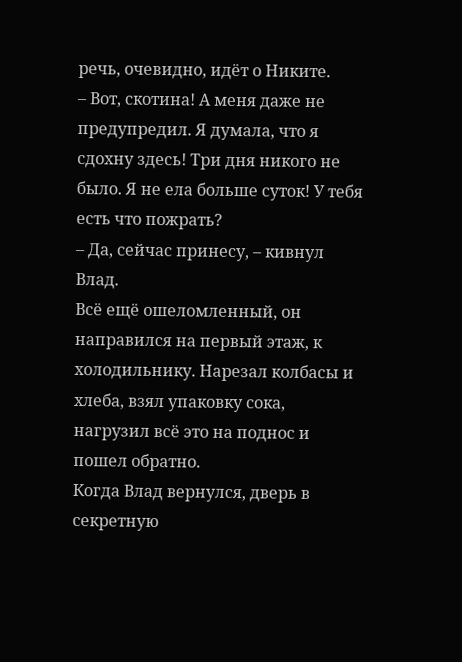речь, очевидно, идёт о Никите.
– Вот, скотина! А меня даже не предупредил. Я думала, что я сдохну здесь! Три дня никого не было. Я не ела больше суток! У тебя есть что пожрать?
– Да, сейчас принесу, – кивнул Влад.
Всё ещё ошеломленный, он направился на первый этаж, к холодильнику. Нарезал колбасы и хлеба, взял упаковку сока, нагрузил всё это на поднос и пошел обратно.
Когда Влад вернулся, дверь в секретную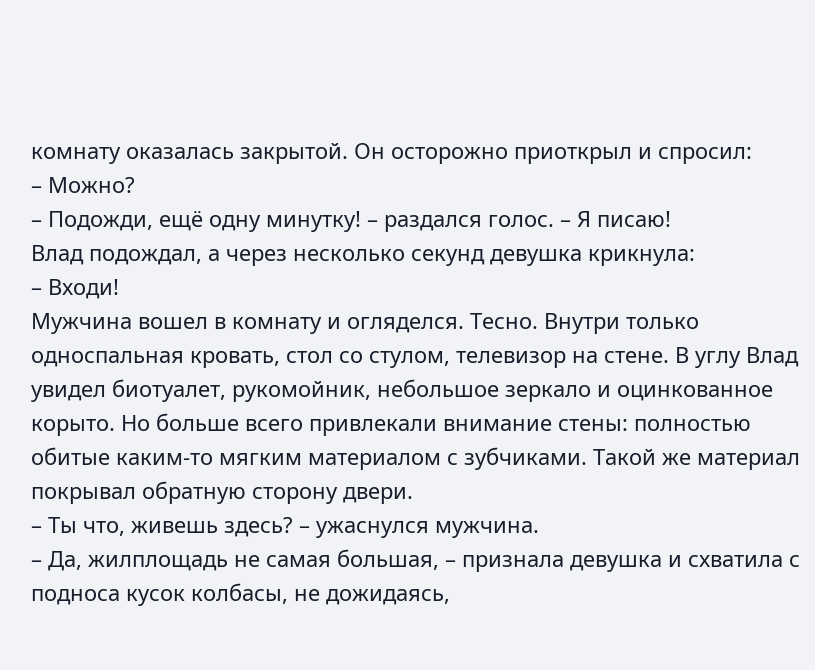комнату оказалась закрытой. Он осторожно приоткрыл и спросил:
– Можно?
– Подожди, ещё одну минутку! – раздался голос. – Я писаю!
Влад подождал, а через несколько секунд девушка крикнула:
– Входи!
Мужчина вошел в комнату и огляделся. Тесно. Внутри только односпальная кровать, стол со стулом, телевизор на стене. В углу Влад увидел биотуалет, рукомойник, небольшое зеркало и оцинкованное корыто. Но больше всего привлекали внимание стены: полностью обитые каким-то мягким материалом с зубчиками. Такой же материал покрывал обратную сторону двери.
– Ты что, живешь здесь? – ужаснулся мужчина.
– Да, жилплощадь не самая большая, – признала девушка и схватила с подноса кусок колбасы, не дожидаясь,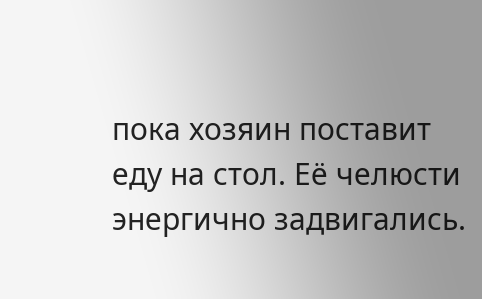пока хозяин поставит еду на стол. Её челюсти энергично задвигались.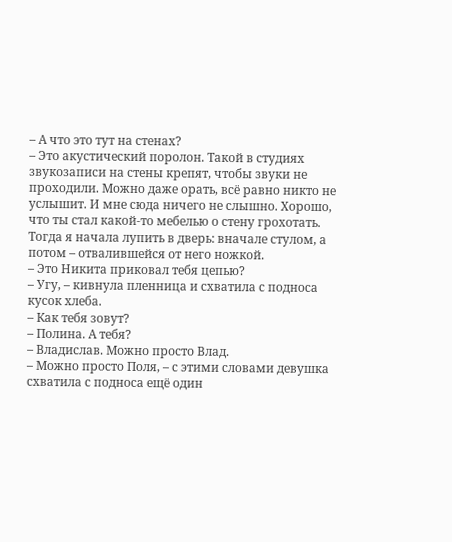– А что это тут на стенах?
– Это акустический поролон. Такой в студиях звукозаписи на стены крепят, чтобы звуки не проходили. Можно даже орать, всё равно никто не услышит. И мне сюда ничего не слышно. Хорошо, что ты стал какой-то мебелью о стену грохотать. Тогда я начала лупить в дверь: вначале стулом, а потом – отвалившейся от него ножкой.
– Это Никита приковал тебя цепью?
– Угу, – кивнула пленница и схватила с подноса кусок хлеба.
– Как тебя зовут?
– Полина. А тебя?
– Владислав. Можно просто Влад.
– Можно просто Поля, – с этими словами девушка схватила с подноса ещё один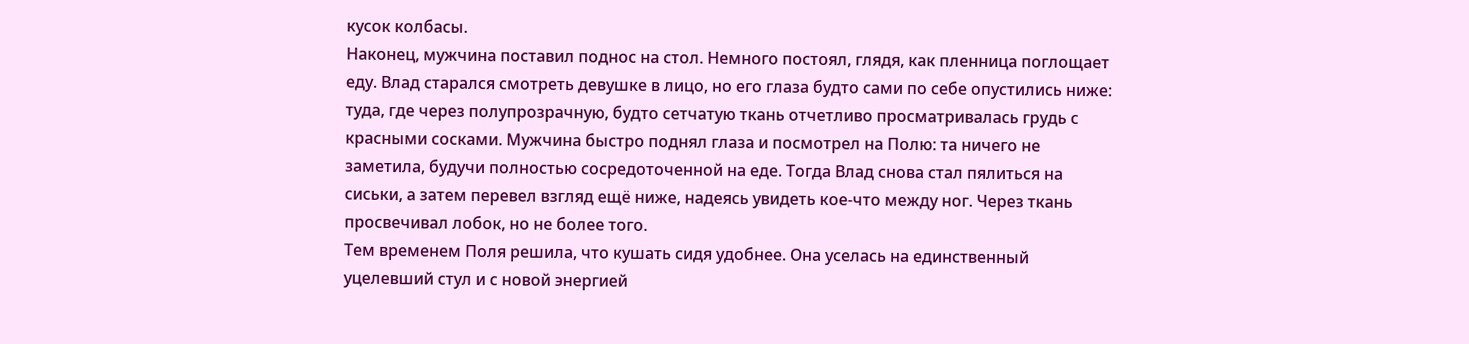кусок колбасы.
Наконец, мужчина поставил поднос на стол. Немного постоял, глядя, как пленница поглощает еду. Влад старался смотреть девушке в лицо, но его глаза будто сами по себе опустились ниже: туда, где через полупрозрачную, будто сетчатую ткань отчетливо просматривалась грудь с красными сосками. Мужчина быстро поднял глаза и посмотрел на Полю: та ничего не заметила, будучи полностью сосредоточенной на еде. Тогда Влад снова стал пялиться на сиськи, а затем перевел взгляд ещё ниже, надеясь увидеть кое-что между ног. Через ткань просвечивал лобок, но не более того.
Тем временем Поля решила, что кушать сидя удобнее. Она уселась на единственный уцелевший стул и с новой энергией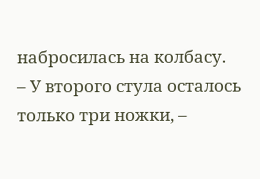набросилась на колбасу.
– У второго стула осталось только три ножки, –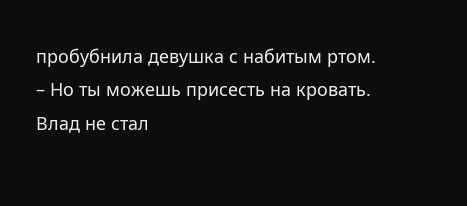пробубнила девушка с набитым ртом. – Но ты можешь присесть на кровать.
Влад не стал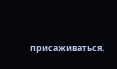присаживаться.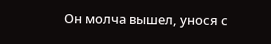Он молча вышел, унося с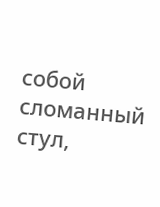собой сломанный стул,